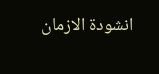انشودة الازمان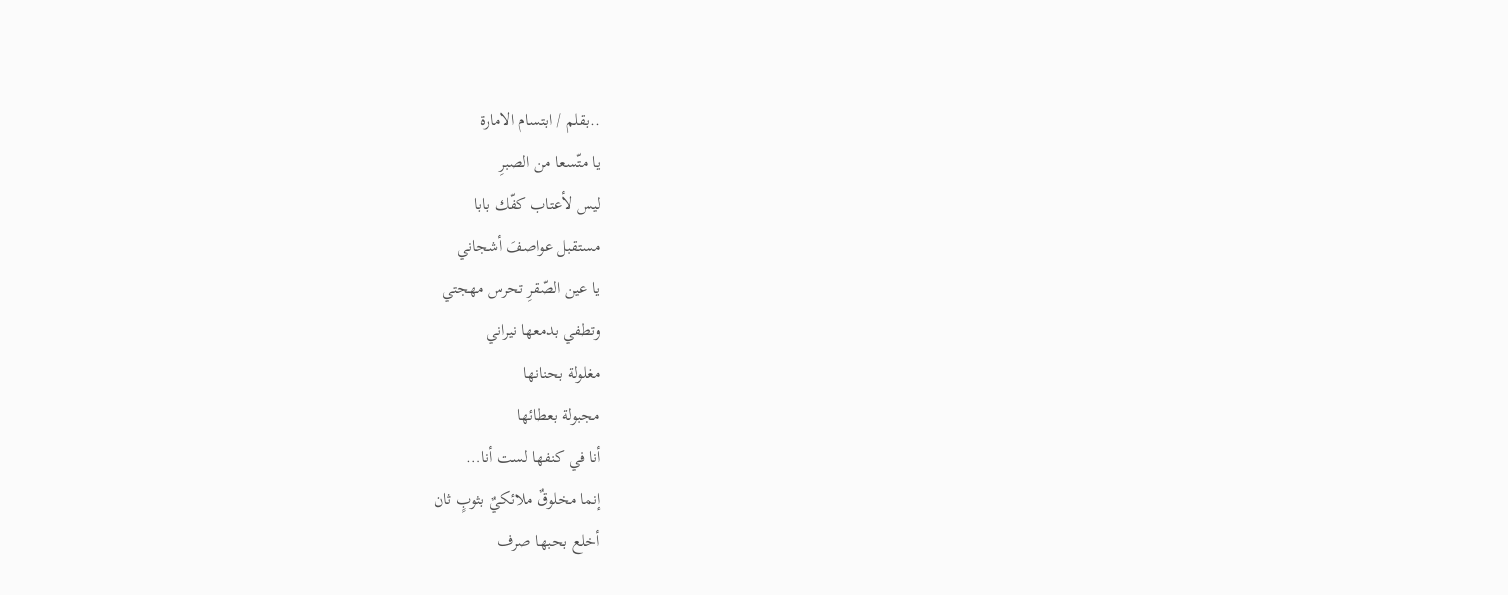..بقلم / ابتسام الامارة
يا متّسعا من الصبرِ
ليس لأعتاب كفّك بابا
مستقبل عواصفَ أشجاني
يا عين الصّقرِ تحرس مهجتي
وتطفي بدمعها نيراني
مغلولة بحنانها
مجبولة بعطائها
أنا في كنفها لست أنا…
إنما مخلوقٌ ملائكيٌ بثوبٍ ثان
أخلع بحبها صرف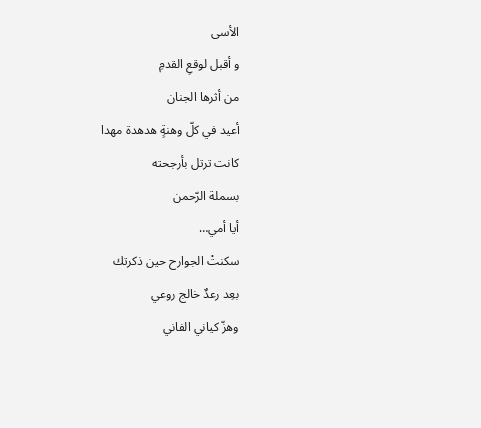الأسى
و أقبل لوقعِ القدمِ
من أثرها الجنان
أعيد في كلّ وهنةٍ هدهدة مهدا
كانت ترتل بأرجحته
بسملة الرّحمن
أيا أمي…
سكنتْ الجوارح حين ذكرتك
بعِد رعدٌ خالج روعي
وهزّ كياني الفاني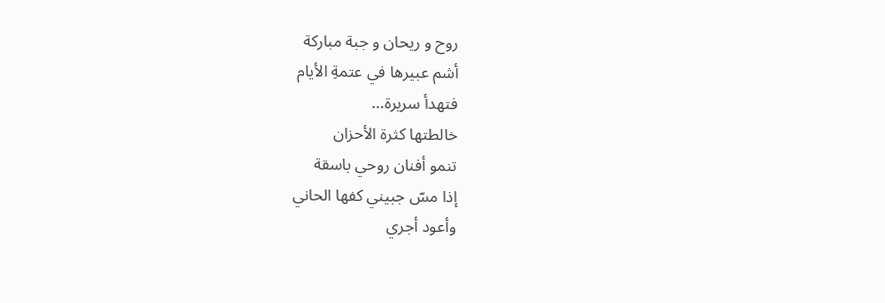روح و ريحان و جبة مباركة
أشم عبيرها في عتمةِ الأيام
فتهدأ سريرة…
خالطتها كثرة الأحزان
تنمو أفنان روحي باسقة
إذا مسّ جبيني كفها الحاني
وأعود أجري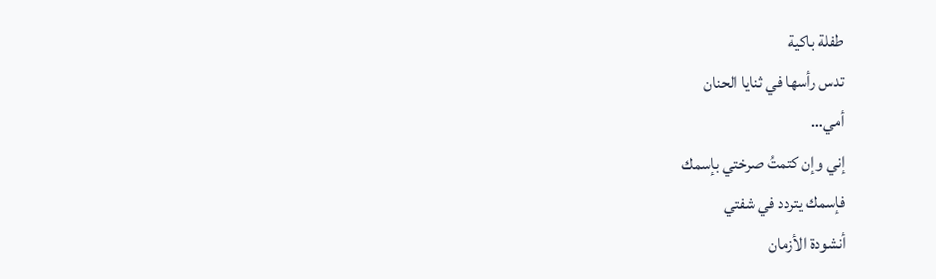طفلة باكية
تدس رأسها في ثنايا الحنان
أمي…
إني وإن كتمتُ صرختي بإسمك
فإسمك يتردد في شفتي
أنشودة الأزمان